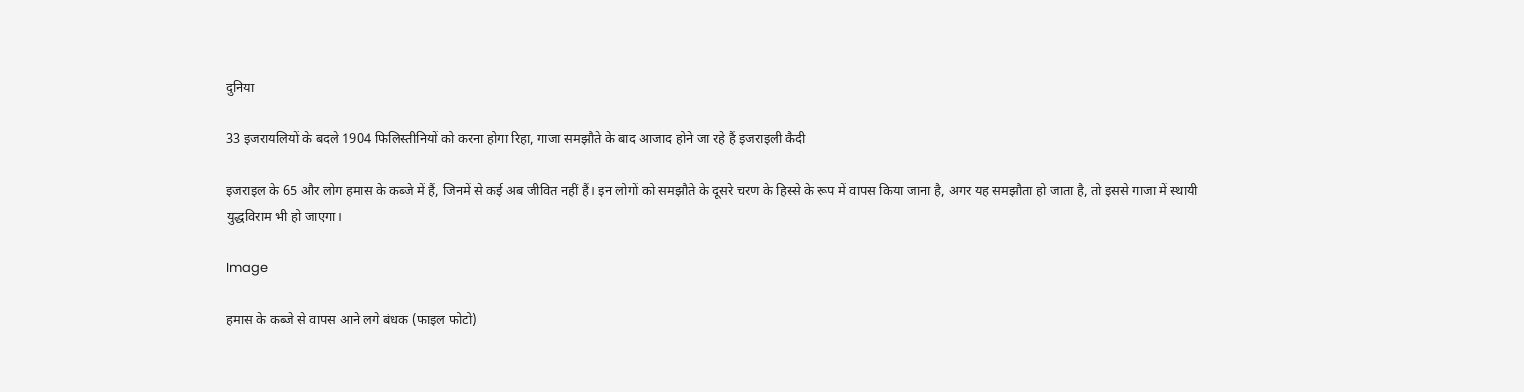दुनिया

33 इजरायलियों के बदले 1904 फिलिस्तीनियों को करना होगा रिहा, गाजा समझौते के बाद आजाद होने जा रहे हैं इजराइली कैदी

इजराइल के 65 और लोग हमास के कब्जे में हैं, जिनमें से कई अब जीवित नहीं हैं। इन लोगों को समझौते के दूसरे चरण के हिस्से के रूप में वापस किया जाना है, अगर यह समझौता हो जाता है, तो इससे गाजा में स्थायी युद्धविराम भी हो जाएगा।

Image

हमास के कब्जे से वापस आने लगे बंधक (फाइल फोटो)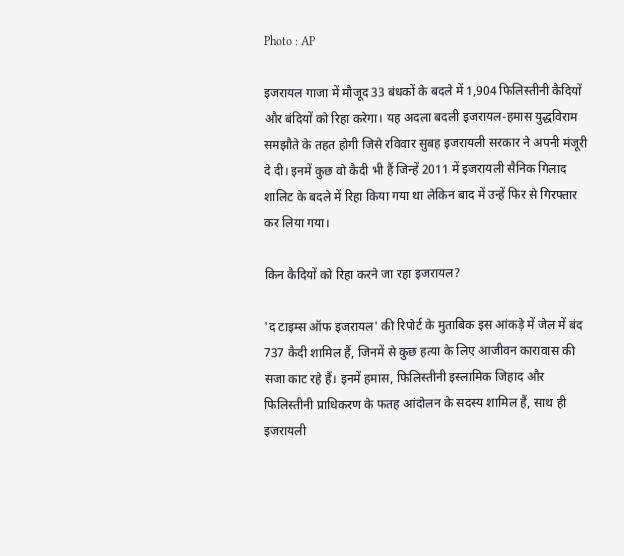Photo : AP

इजरायल गाजा में मौजूद 33 बंधकों के बदले में 1,904 फिलिस्तीनी कैदियों और बंदियों को रिहा करेगा। यह अदला बदली इजरायल-हमास युद्धविराम समझौते के तहत होगी जिसे रविवार सुबह इजरायली सरकार ने अपनी मंजूरी दे दी। इनमें कुछ वो कैदी भी हैं जिन्हें 2011 में इजरायली सैनिक गिलाद शालिट के बदले में रिहा किया गया था लेकिन बाद में उन्हें फिर से गिरफ्तार कर लिया गया।

किन कैदियों को रिहा करने जा रहा इजरायल?

'द टाइम्स ऑफ इजरायल' की रिपोर्ट के मुताबिक इस आंकड़े में जेल में बंद 737 कैदी शामिल हैं, जिनमें से कुछ हत्या के लिए आजीवन कारावास की सजा काट रहे हैं। इनमें हमास, फिलिस्तीनी इस्लामिक जिहाद और फिलिस्तीनी प्राधिकरण के फतह आंदोलन के सदस्य शामिल हैं, साथ ही इजरायली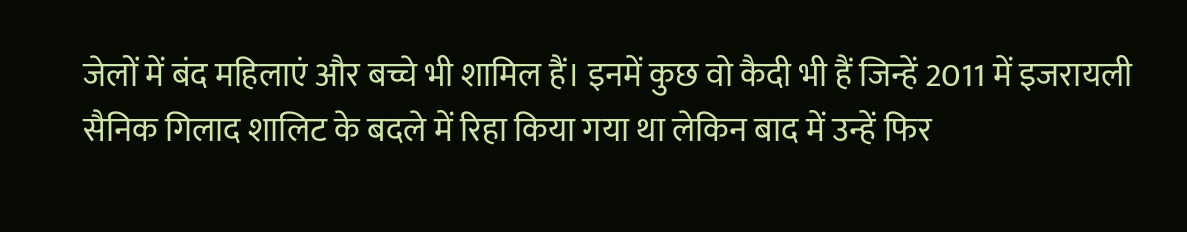जेलों में बंद महिलाएं और बच्चे भी शामिल हैं। इनमें कुछ वो कैदी भी हैं जिन्हें 2011 में इजरायली सैनिक गिलाद शालिट के बदले में रिहा किया गया था लेकिन बाद में उन्हें फिर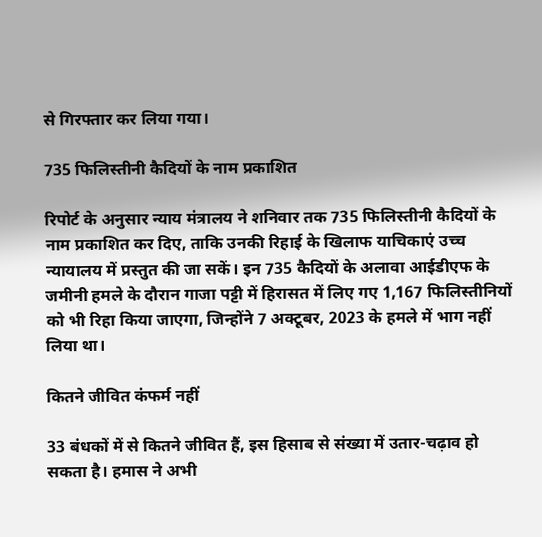से गिरफ्तार कर लिया गया।

735 फिलिस्तीनी कैदियों के नाम प्रकाशित

रिपोर्ट के अनुसार न्याय मंत्रालय ने शनिवार तक 735 फिलिस्तीनी कैदियों के नाम प्रकाशित कर दिए, ताकि उनकी रिहाई के खिलाफ याचिकाएं उच्च न्यायालय में प्रस्तुत की जा सकें। इन 735 कैदियों के अलावा आईडीएफ के जमीनी हमले के दौरान गाजा पट्टी में हिरासत में लिए गए 1,167 फिलिस्तीनियों को भी रिहा किया जाएगा, जिन्होंने 7 अक्टूबर, 2023 के हमले में भाग नहीं लिया था।

कितने जीवित कंफर्म नहीं

33 बंधकों में से कितने जीवित हैं, इस हिसाब से संख्या में उतार-चढ़ाव हो सकता है। हमास ने अभी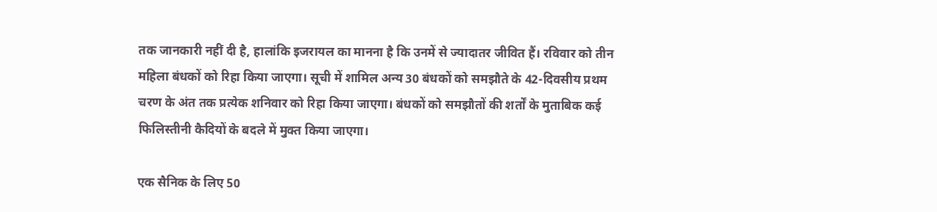तक जानकारी नहीं दी है, हालांकि इजरायल का मानना है कि उनमें से ज्यादातर जीवित हैं। रविवार को तीन महिला बंधकों को रिहा किया जाएगा। सूची में शामिल अन्य 30 बंधकों को समझौते के 42-दिवसीय प्रथम चरण के अंत तक प्रत्येक शनिवार को रिहा किया जाएगा। बंधकों को समझौतों की शर्तों के मुताबिक कई फिलिस्तीनी कैदियों के बदले में मुक्त किया जाएगा।

एक सैनिक के लिए 50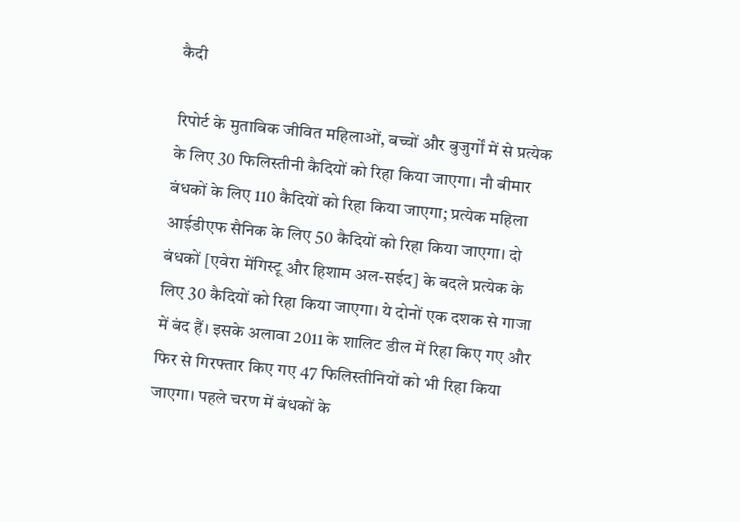कैदी

रिपोर्ट के मुताबिक जीवित महिलाओं, बच्चों और बुजुर्गों में से प्रत्येक के लिए 30 फिलिस्तीनी कैदियों को रिहा किया जाएगा। नौ बीमार बंधकों के लिए 110 कैदियों को रिहा किया जाएगा; प्रत्येक महिला आईडीएफ सैनिक के लिए 50 कैदियों को रिहा किया जाएगा। दो बंधकों [एवेरा मेंगिस्टू और हिशाम अल-सईद] के बदले प्रत्येक के लिए 30 कैदियों को रिहा किया जाएगा। ये दोनों एक दशक से गाजा में बंद हैं। इसके अलावा 2011 के शालिट डील में रिहा किए गए और फिर से गिरफ्तार किए गए 47 फिलिस्तीनियों को भी रिहा किया जाएगा। पहले चरण में बंधकों के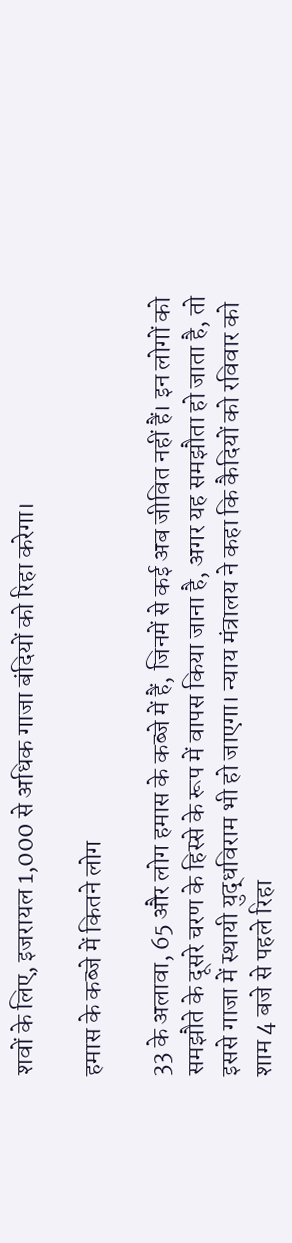शवों के लिए, इजरायल 1,000 से अधिक गाजा बंदियों को रिहा करेगा।

हमास के कब्जे में कितने लोग

33 के अलावा, 65 और लोग हमास के कब्जे में हैं, जिनमें से कई अब जीवित नहीं हैं। इन लोगों को समझौते के दूसरे चरण के हिस्से के रूप में वापस किया जाना है, अगर यह समझौता हो जाता है, तो इससे गाजा में स्थायी युद्धविराम भी हो जाएगा। न्याय मंत्रालय ने कहा कि कैदियों को रविवार को शाम 4 बजे से पहले रिहा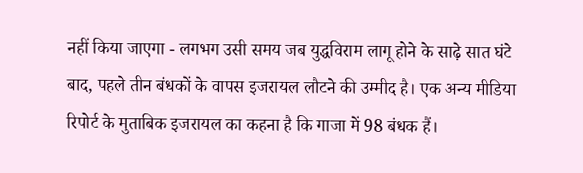नहीं किया जाएगा - लगभग उसी समय जब युद्धविराम लागू होने के साढ़े सात घंटे बाद, पहले तीन बंधकों के वापस इजरायल लौटने की उम्मीद है। एक अन्य मीडिया रिपोर्ट के मुताबिक इजरायल का कहना है कि गाजा में 98 बंधक हैं।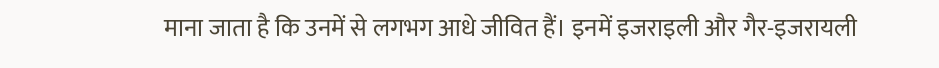माना जाता है कि उनमें से लगभग आधे जीवित हैं। इनमें इजराइली और गैर-इजरायली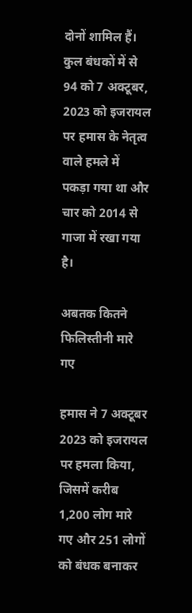दोनों शामिल हैं। कुल बंधकों में से 94 को 7 अक्टूबर, 2023 को इजरायल पर हमास के नेतृत्व वाले हमले में पकड़ा गया था और चार को 2014 से गाजा में रखा गया है।

अबतक कितने फिलिस्तीनी मारे गए

हमास ने 7 अक्टूबर 2023 को इजरायल पर हमला किया, जिसमें करीब 1,200 लोग मारे गए और 251 लोगों को बंधक बनाकर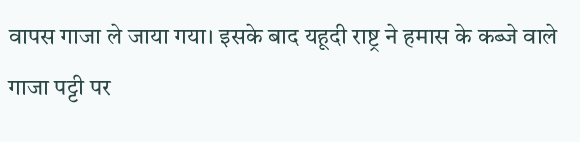वापस गाजा ले जाया गया। इसके बाद यहूदी राष्ट्र ने हमास के कब्जे वाले गाजा पट्टी पर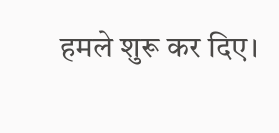हमले शुरू कर दिए।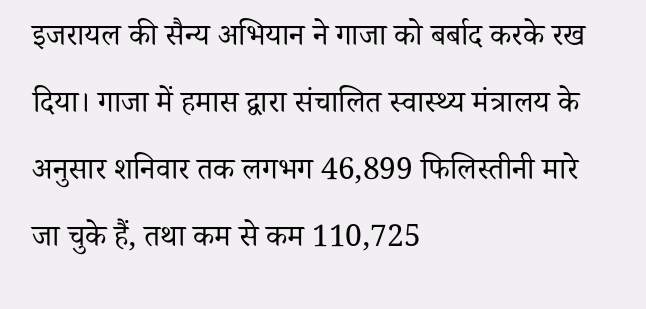इजरायल की सैन्य अभियान ने गाजा को बर्बाद करके रख दिया। गाजा में हमास द्वारा संचालित स्वास्थ्य मंत्रालय के अनुसार शनिवार तक लगभग 46,899 फिलिस्तीनी मारे जा चुके हैं, तथा कम से कम 110,725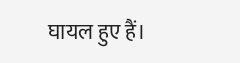घायल हुए हैं।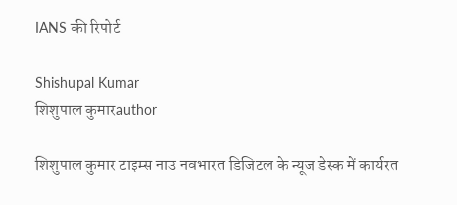IANS की रिपोर्ट

Shishupal Kumar
शिशुपाल कुमारauthor

शिशुपाल कुमार टाइम्स नाउ नवभारत डिजिटल के न्यूज डेस्क में कार्यरत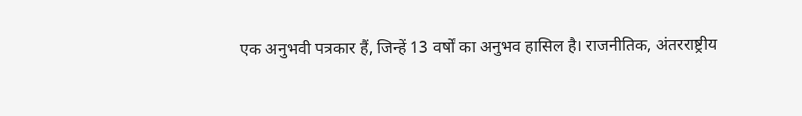एक अनुभवी पत्रकार हैं, जिन्हें 13 वर्षों का अनुभव हासिल है। राजनीतिक, अंतरराष्ट्रीय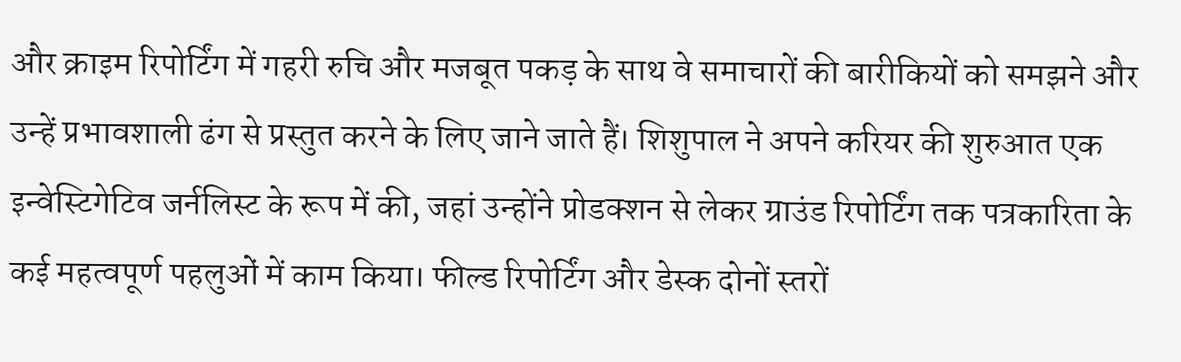और क्राइम रिपोर्टिंग में गहरी रुचि और मजबूत पकड़ के साथ वे समाचारों की बारीकियों को समझने और उन्हें प्रभावशाली ढंग से प्रस्तुत करने के लिए जाने जाते हैं। शिशुपाल ने अपने करियर की शुरुआत एक इन्वेस्टिगेटिव जर्नलिस्ट के रूप में की, जहां उन्होंने प्रोडक्शन से लेकर ग्राउंड रिपोर्टिंग तक पत्रकारिता के कई महत्वपूर्ण पहलुओं में काम किया। फील्ड रिपोर्टिंग और डेस्क दोनों स्तरों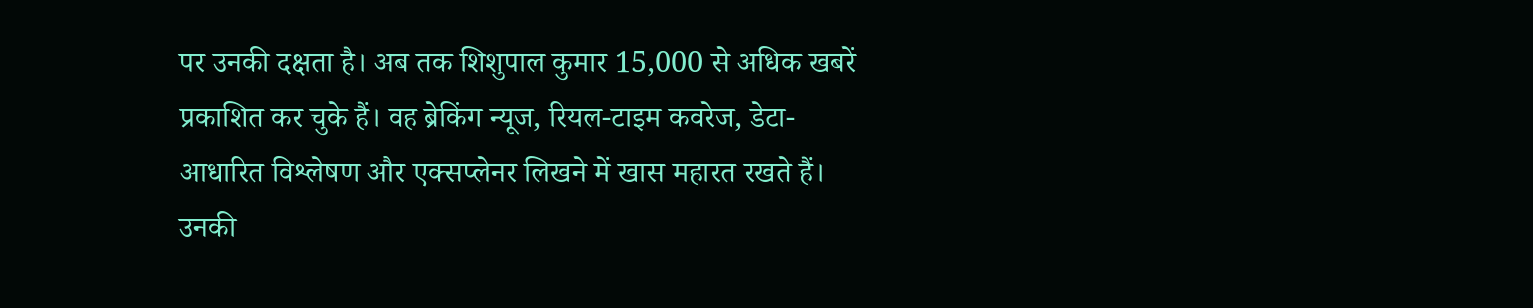पर उनकी दक्षता है। अब तक शिशुपाल कुमार 15,000 से अधिक खबरें प्रकाशित कर चुके हैं। वह ब्रेकिंग न्यूज, रियल-टाइम कवरेज, डेटा-आधारित विश्लेषण और एक्सप्लेनर लिखने में खास महारत रखते हैं। उनकी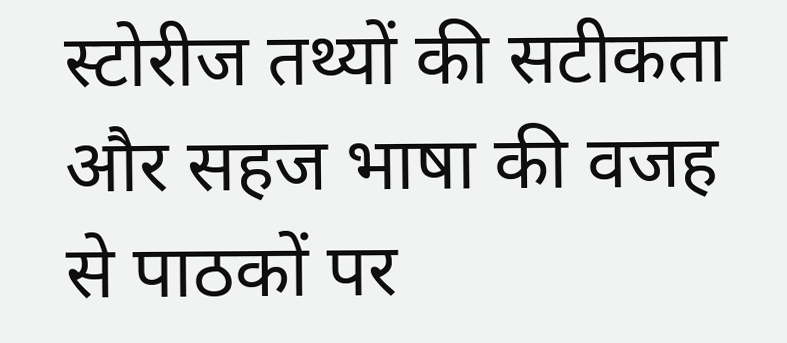स्टोरीज तथ्यों की सटीकता और सहज भाषा की वजह से पाठकों पर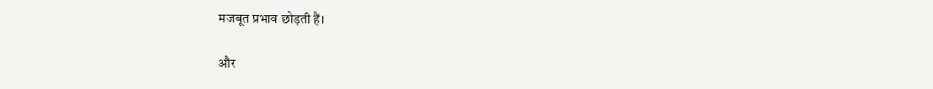मजबूत प्रभाव छोड़ती हैं।

और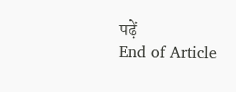पढ़ें
End of Article